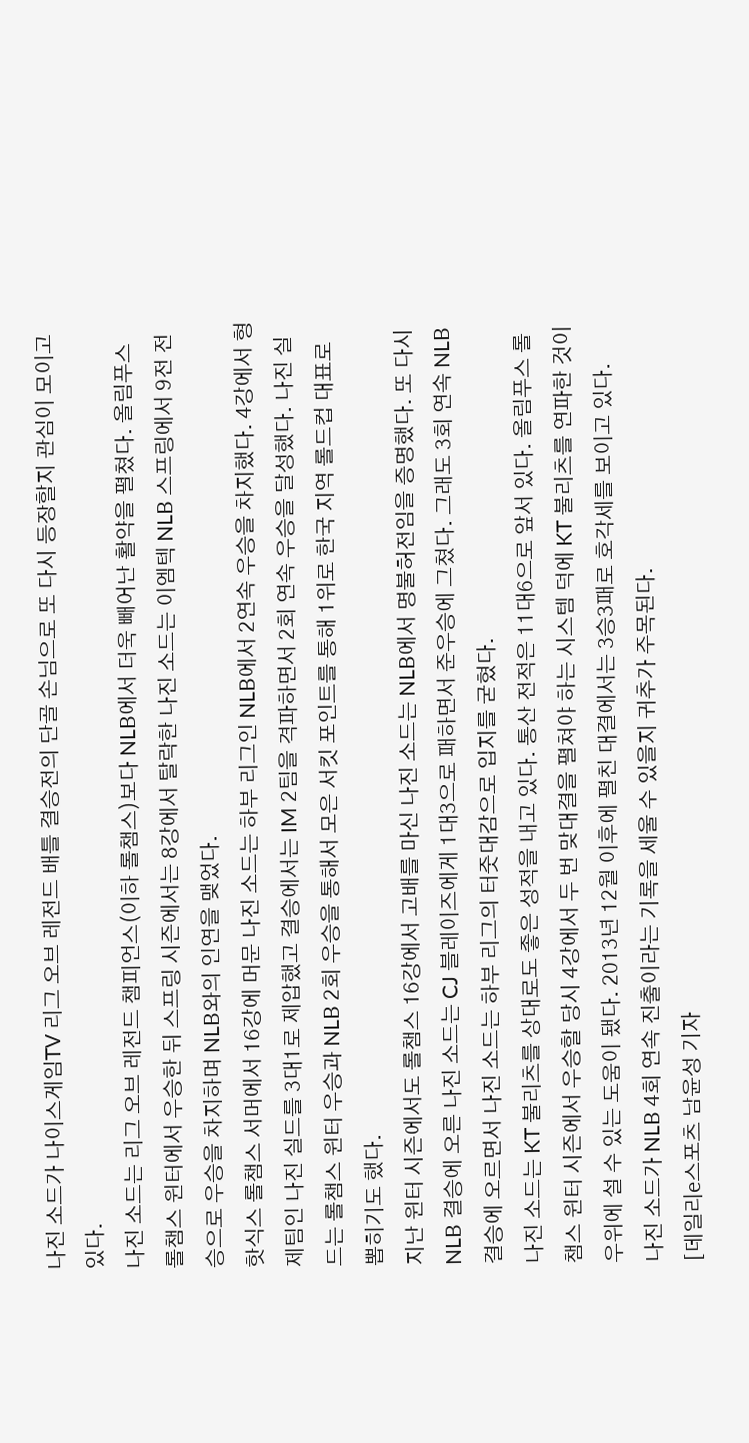나진 소드가 나이스게임TV 리그 오브 레전드 배틀 결승전의 단골 손님으로 또 다시 등장할지 관심이 모이고 있다.
나진 소드는 리그 오브 레전드 챔피언스(이하 롤챔스)보다 NLB에서 더욱 빼어난 활약을 펼쳤다. 올림푸스 롤챔스 윈터에서 우승한 뒤 스프링 시즌에서는 8강에서 탈락한 나진 소드는 이엠텍 NLB 스프링에서 9전 전승으로 우승을 차지하며 NLB와의 인연을 맺었다.
핫식스 롤챔스 서머에서 16강에 머문 나진 소드는 하부 리그인 NLB에서 2연속 우승을 차지했다. 4강에서 형제팀인 나진 실드를 3대1로 제압했고 결승에서는 IM 2팀을 격파하면서 2회 연속 우승을 달성했다. 나진 실드는 롤챔스 윈터 우승과 NLB 2회 우승을 통해서 모은 서킷 포인트를 통해 1위로 한국 지역 롤드컵 대표로 뽑히기도 했다.
지난 윈터 시즌에서도 롤챔스 16강에서 고배를 마신 나진 소드는 NLB에서 명불허전임을 증명했다. 또 다시 NLB 결승에 오른 나진 소드는 CJ 블레이즈에게 1대3으로 패하면서 준우승에 그쳤다. 그래도 3회 연속 NLB 결승에 오르면서 나진 소드는 하부 리그의 터줏대감으로 입지를 굳혔다.
나진 소드는 KT 불리츠를 상대로도 좋은 성적을 내고 있다. 통산 전적은 11대6으로 앞서 있다. 올림푸스 롤챔스 윈터 시즌에서 우승할 당시 4강에서 두 번 맞대결을 펼쳐야 하는 시스템 덕에 KT 불리츠를 연파한 것이 우위에 설 수 있는 도움이 됐다. 2013년 12월 이후에 펼친 대결에서는 3승3패로 호각세를 보이고 있다.
나진 소드가 NLB 4회 연속 진출이라는 기록을 세울 수 있을지 귀추가 주목된다.
[데일리e스포츠 남윤성 기자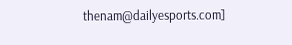thenam@dailyesports.com]